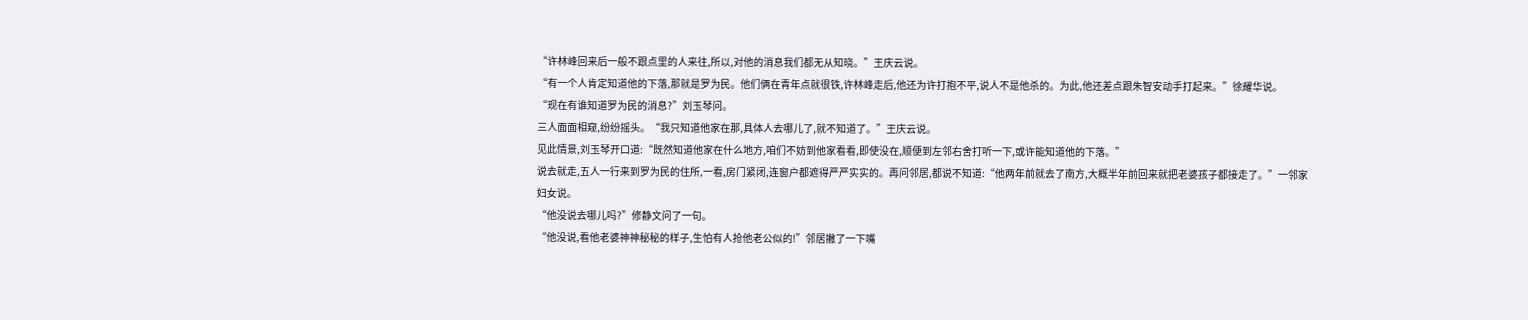“许林峰回来后一般不跟点里的人来往,所以,对他的消息我们都无从知晓。”王庆云说。
“有一个人肯定知道他的下落,那就是罗为民。他们俩在青年点就很铁,许林峰走后,他还为许打抱不平,说人不是他杀的。为此,他还差点跟朱智安动手打起来。”徐耀华说。
“现在有谁知道罗为民的消息?”刘玉琴问。
三人面面相窥,纷纷摇头。“我只知道他家在那,具体人去哪儿了,就不知道了。”王庆云说。
见此情景,刘玉琴开口道:“既然知道他家在什么地方,咱们不妨到他家看看,即使没在,顺便到左邻右舍打听一下,或许能知道他的下落。”
说去就走,五人一行来到罗为民的住所,一看,房门紧闭,连窗户都遮得严严实实的。再问邻居,都说不知道:“他两年前就去了南方,大概半年前回来就把老婆孩子都接走了。”一邻家妇女说。
“他没说去哪儿吗?”修静文问了一句。
“他没说,看他老婆神神秘秘的样子,生怕有人抢他老公似的!”邻居撇了一下嘴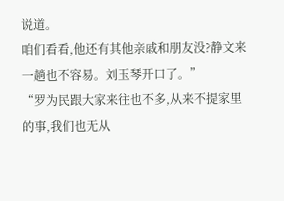说道。
咱们看看,他还有其他亲戚和朋友没?静文来一趟也不容易。刘玉琴开口了。”
“罗为民跟大家来往也不多,从来不提家里的事,我们也无从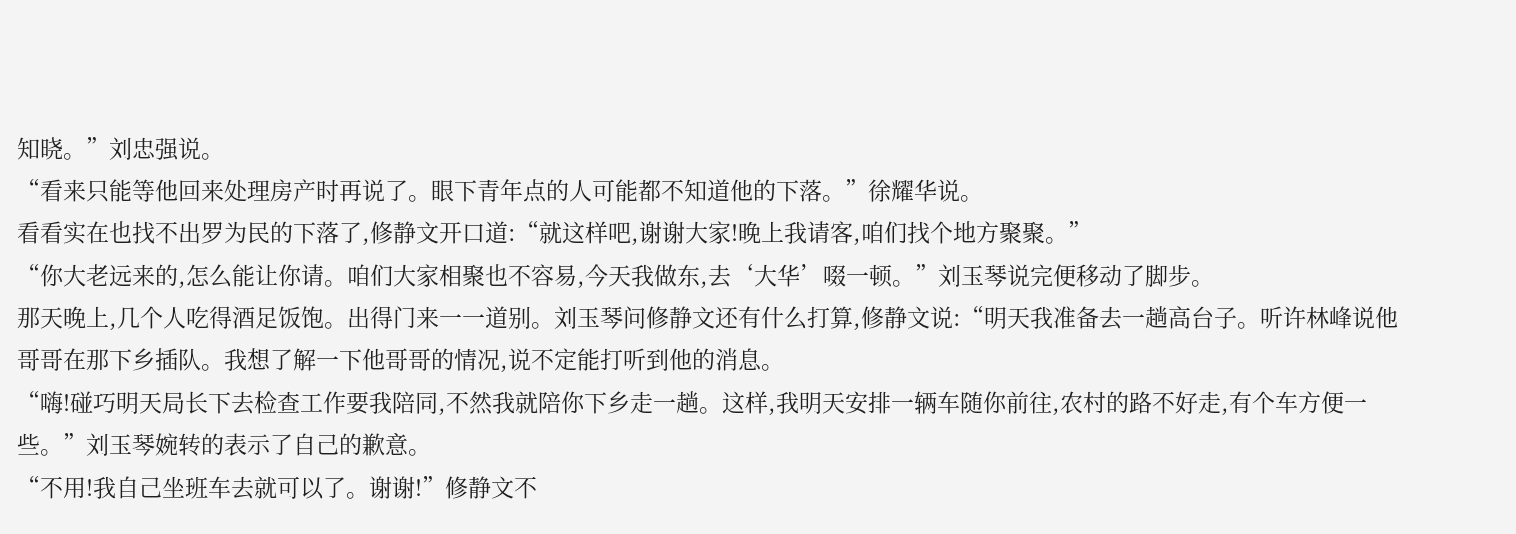知晓。”刘忠强说。
“看来只能等他回来处理房产时再说了。眼下青年点的人可能都不知道他的下落。”徐耀华说。
看看实在也找不出罗为民的下落了,修静文开口道:“就这样吧,谢谢大家!晚上我请客,咱们找个地方聚聚。”
“你大老远来的,怎么能让你请。咱们大家相聚也不容易,今天我做东,去‘大华’啜一顿。”刘玉琴说完便移动了脚步。
那天晚上,几个人吃得酒足饭饱。出得门来一一道别。刘玉琴问修静文还有什么打算,修静文说:“明天我准备去一趟高台子。听许林峰说他哥哥在那下乡插队。我想了解一下他哥哥的情况,说不定能打听到他的消息。
“嗨!碰巧明天局长下去检查工作要我陪同,不然我就陪你下乡走一趟。这样,我明天安排一辆车随你前往,农村的路不好走,有个车方便一些。”刘玉琴婉转的表示了自己的歉意。
“不用!我自己坐班车去就可以了。谢谢!”修静文不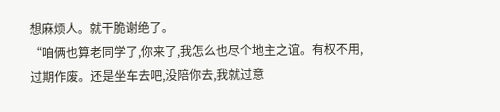想麻烦人。就干脆谢绝了。
“咱俩也算老同学了,你来了,我怎么也尽个地主之谊。有权不用,过期作废。还是坐车去吧,没陪你去,我就过意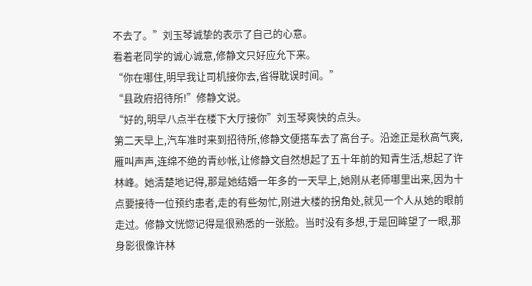不去了。”刘玉琴诚挚的表示了自己的心意。
看着老同学的诚心诚意,修静文只好应允下来。
“你在哪住,明早我让司机接你去,省得耽误时间。”
“县政府招待所!”修静文说。
“好的,明早八点半在楼下大厅接你”刘玉琴爽快的点头。
第二天早上,汽车准时来到招待所,修静文便搭车去了高台子。沿途正是秋高气爽,雁叫声声,连绵不绝的青纱帐,让修静文自然想起了五十年前的知青生活,想起了许林峰。她清楚地记得,那是她结婚一年多的一天早上,她刚从老师哪里出来,因为十点要接待一位预约患者,走的有些匆忙,刚进大楼的拐角处,就见一个人从她的眼前走过。修静文恍惚记得是很熟悉的一张脸。当时没有多想,于是回眸望了一眼,那身影很像许林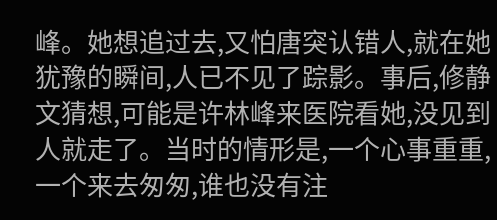峰。她想追过去,又怕唐突认错人,就在她犹豫的瞬间,人已不见了踪影。事后,修静文猜想,可能是许林峰来医院看她,没见到人就走了。当时的情形是,一个心事重重,一个来去匆匆,谁也没有注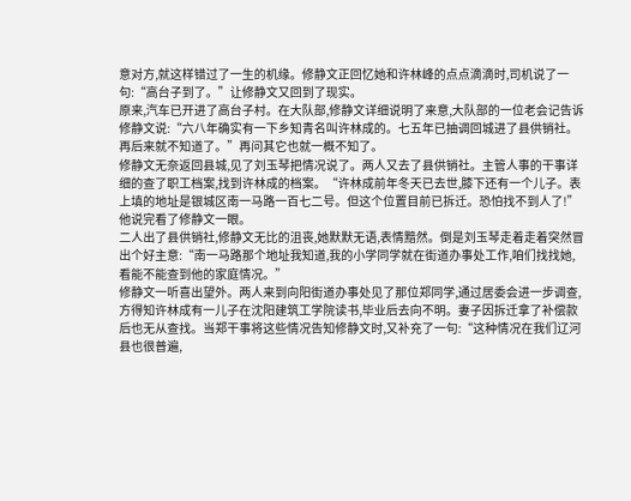意对方,就这样错过了一生的机缘。修静文正回忆她和许林峰的点点滴滴时,司机说了一句:“高台子到了。”让修静文又回到了现实。
原来,汽车已开进了高台子村。在大队部,修静文详细说明了来意,大队部的一位老会记告诉修静文说:“六八年确实有一下乡知青名叫许林成的。七五年已抽调回城进了县供销社。再后来就不知道了。”再问其它也就一概不知了。
修静文无奈返回县城,见了刘玉琴把情况说了。两人又去了县供销社。主管人事的干事详细的查了职工档案,找到许林成的档案。“许林成前年冬天已去世,膝下还有一个儿子。表上填的地址是银城区南一马路一百七二号。但这个位置目前已拆迁。恐怕找不到人了!”他说完看了修静文一眼。
二人出了县供销社,修静文无比的沮丧,她默默无语,表情黯然。倒是刘玉琴走着走着突然冒出个好主意:“南一马路那个地址我知道,我的小学同学就在街道办事处工作,咱们找找她,看能不能查到他的家庭情况。”
修静文一听喜出望外。两人来到向阳街道办事处见了那位郑同学,通过居委会进一步调查,方得知许林成有一儿子在沈阳建筑工学院读书,毕业后去向不明。妻子因拆迁拿了补偿款后也无从查找。当郑干事将这些情况告知修静文时,又补充了一句:“这种情况在我们辽河县也很普遍,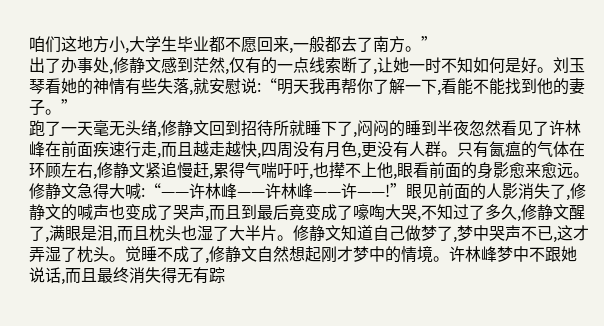咱们这地方小,大学生毕业都不愿回来,一般都去了南方。”
出了办事处,修静文感到茫然,仅有的一点线索断了,让她一时不知如何是好。刘玉琴看她的神情有些失落,就安慰说:“明天我再帮你了解一下,看能不能找到他的妻子。”
跑了一天毫无头绪,修静文回到招待所就睡下了,闷闷的睡到半夜忽然看见了许林峰在前面疾速行走,而且越走越快,四周没有月色,更没有人群。只有氤瘟的气体在环顾左右,修静文紧追慢赶,累得气喘吁吁,也撵不上他,眼看前面的身影愈来愈远。修静文急得大喊:“——许林峰——许林峰——许——!”眼见前面的人影消失了,修静文的喊声也变成了哭声,而且到最后竟变成了嚎啕大哭,不知过了多久,修静文醒了,满眼是泪,而且枕头也湿了大半片。修静文知道自己做梦了,梦中哭声不已,这才弄湿了枕头。觉睡不成了,修静文自然想起刚才梦中的情境。许林峰梦中不跟她说话,而且最终消失得无有踪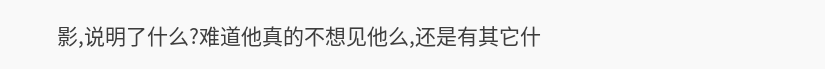影,说明了什么?难道他真的不想见他么,还是有其它什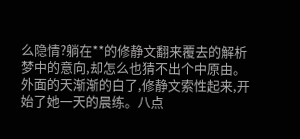么隐情?躺在**的修静文翻来覆去的解析梦中的意向,却怎么也猜不出个中原由。外面的天渐渐的白了,修静文索性起来,开始了她一天的晨练。八点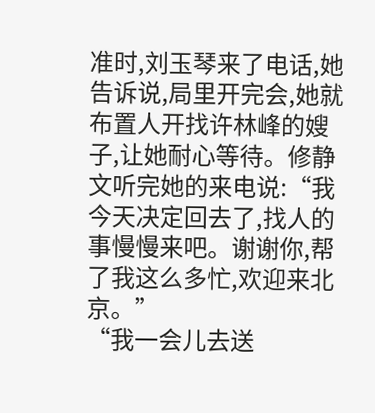准时,刘玉琴来了电话,她告诉说,局里开完会,她就布置人开找许林峰的嫂子,让她耐心等待。修静文听完她的来电说:“我今天决定回去了,找人的事慢慢来吧。谢谢你,帮了我这么多忙,欢迎来北京。”
“我一会儿去送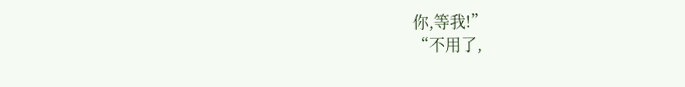你,等我!”
“不用了,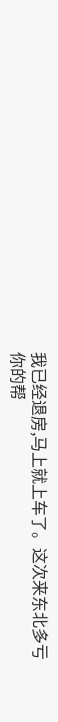我已经退房,马上就上车了。这次来东北多亏你的帮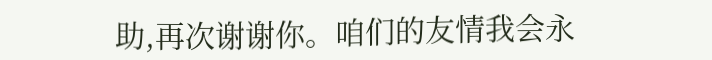助,再次谢谢你。咱们的友情我会永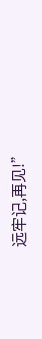远牢记,再见!”